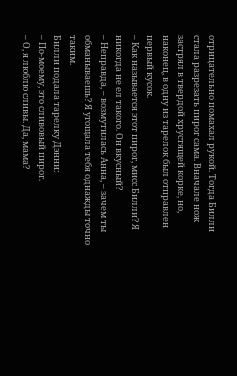отрицательно помахал рукой. Тогда Билли стала разрезать пирог сама. Вначале нож застрял в твердой хрустящей корке, но, наконец, в одну из тарелок был отправлен первый кусок.
– Как называется этот пирог, мисс Билли? Я никогда не ел такого. Он вкусный?
– Неправда, – возмутилась Анна, – зачем ты обманываешь? Я угощала тебя однажды точно таким.
Билли подала тарелку Дэнни:
– По-моему, это сливовый пирог.
– О, я люблю сливы. Да, мама?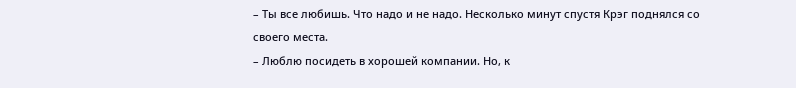– Ты все любишь. Что надо и не надо. Несколько минут спустя Крэг поднялся со своего места.
– Люблю посидеть в хорошей компании. Но, к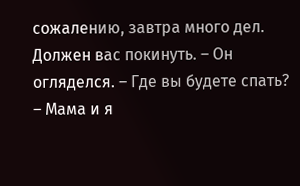сожалению, завтра много дел. Должен вас покинуть. – Он огляделся. – Где вы будете спать?
– Мама и я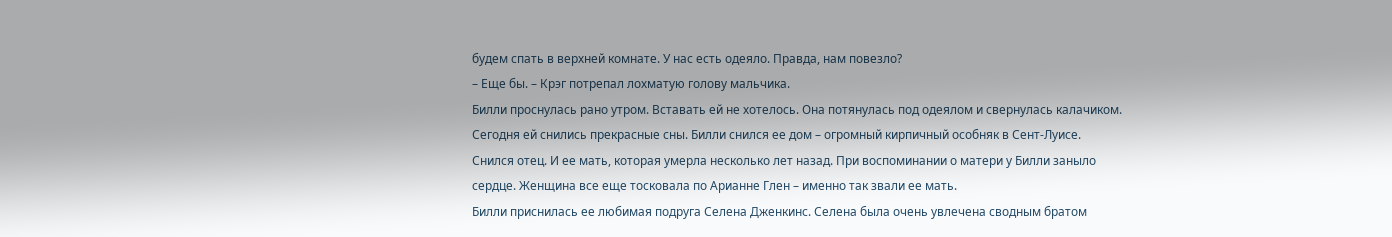будем спать в верхней комнате. У нас есть одеяло. Правда, нам повезло?
– Еще бы. – Крэг потрепал лохматую голову мальчика.
Билли проснулась рано утром. Вставать ей не хотелось. Она потянулась под одеялом и свернулась калачиком. Сегодня ей снились прекрасные сны. Билли снился ее дом – огромный кирпичный особняк в Сент-Луисе. Снился отец. И ее мать, которая умерла несколько лет назад. При воспоминании о матери у Билли заныло сердце. Женщина все еще тосковала по Арианне Глен – именно так звали ее мать.
Билли приснилась ее любимая подруга Селена Дженкинс. Селена была очень увлечена сводным братом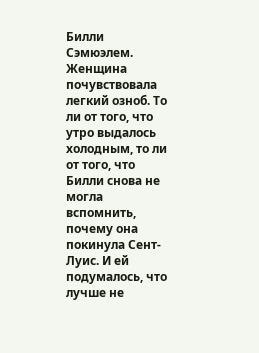Билли Сэмюэлем.
Женщина почувствовала легкий озноб. То ли от того, что утро выдалось холодным, то ли от того, что Билли снова не могла вспомнить, почему она покинула Сент-Луис. И ей подумалось, что лучше не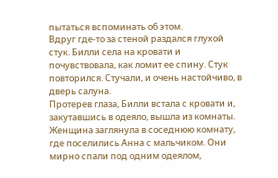пытаться вспоминать об этом.
Вдруг где-то за стеной раздался глухой стук. Билли села на кровати и почувствовала, как ломит ее спину. Стук повторился. Стучали, и очень настойчиво, в дверь салуна.
Протерев глаза, Билли встала с кровати и, закутавшись в одеяло, вышла из комнаты. Женщина заглянула в соседнюю комнату, где поселились Анна с мальчиком. Они мирно спали под одним одеялом,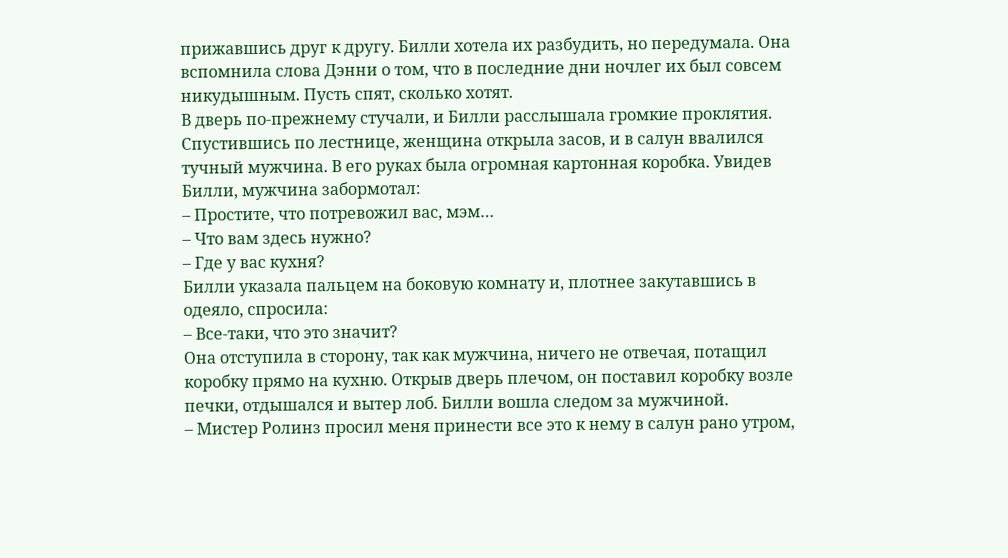прижавшись друг к другу. Билли хотела их разбудить, но передумала. Она вспомнила слова Дэнни о том, что в последние дни ночлег их был совсем никудышным. Пусть спят, сколько хотят.
В дверь по-прежнему стучали, и Билли расслышала громкие проклятия. Спустившись по лестнице, женщина открыла засов, и в салун ввалился тучный мужчина. В его руках была огромная картонная коробка. Увидев Билли, мужчина забормотал:
– Простите, что потревожил вас, мэм…
– Что вам здесь нужно?
– Где у вас кухня?
Билли указала пальцем на боковую комнату и, плотнее закутавшись в одеяло, спросила:
– Все-таки, что это значит?
Она отступила в сторону, так как мужчина, ничего не отвечая, потащил коробку прямо на кухню. Открыв дверь плечом, он поставил коробку возле печки, отдышался и вытер лоб. Билли вошла следом за мужчиной.
– Мистер Ролинз просил меня принести все это к нему в салун рано утром,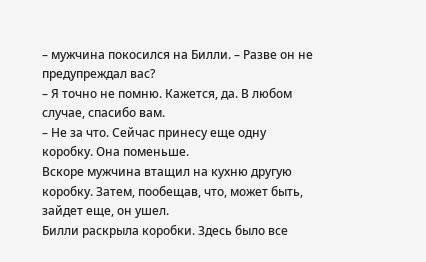– мужчина покосился на Билли. – Разве он не предупреждал вас?
– Я точно не помню. Кажется, да. В любом случае, спасибо вам.
– Не за что. Сейчас принесу еще одну коробку. Она поменьше.
Вскоре мужчина втащил на кухню другую коробку. Затем, пообещав, что, может быть, зайдет еще, он ушел.
Билли раскрыла коробки. Здесь было все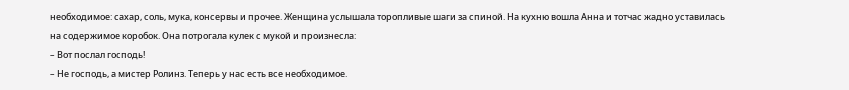необходимое: сахар, соль, мука, консервы и прочее. Женщина услышала торопливые шаги за спиной. На кухню вошла Анна и тотчас жадно уставилась на содержимое коробок. Она потрогала кулек с мукой и произнесла:
– Вот послал господь!
– Не господь, а мистер Ролинз. Теперь у нас есть все необходимое.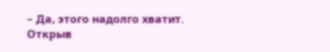– Да, этого надолго хватит.
Открыв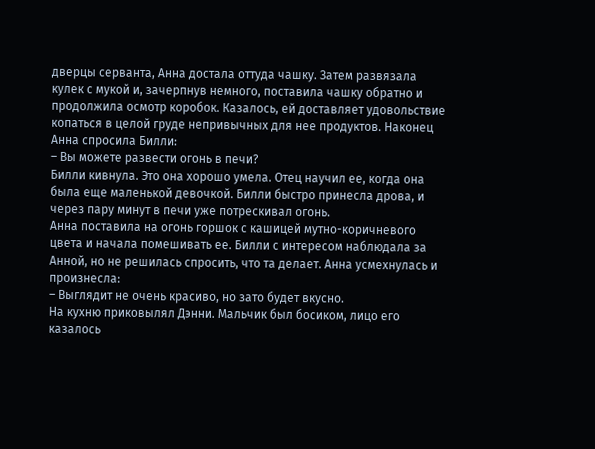дверцы серванта, Анна достала оттуда чашку. Затем развязала кулек с мукой и, зачерпнув немного, поставила чашку обратно и продолжила осмотр коробок. Казалось, ей доставляет удовольствие копаться в целой груде непривычных для нее продуктов. Наконец Анна спросила Билли:
– Вы можете развести огонь в печи?
Билли кивнула. Это она хорошо умела. Отец научил ее, когда она была еще маленькой девочкой. Билли быстро принесла дрова, и через пару минут в печи уже потрескивал огонь.
Анна поставила на огонь горшок с кашицей мутно-коричневого цвета и начала помешивать ее. Билли с интересом наблюдала за Анной, но не решилась спросить, что та делает. Анна усмехнулась и произнесла:
– Выглядит не очень красиво, но зато будет вкусно.
На кухню приковылял Дэнни. Мальчик был босиком, лицо его казалось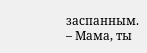заспанным.
– Мама, ты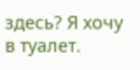здесь? Я хочу в туалет.